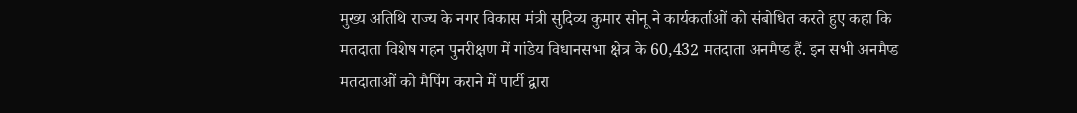मुख्य अतिथि राज्य के नगर विकास मंत्री सुदिव्य कुमार सोनू ने कार्यकर्ताओं को संबोधित करते हुए कहा कि मतदाता विशेष गहन पुनरीक्षण में गांडेय विधानसभा क्षेत्र के 60,432 मतदाता अनमैप्ड हैं. इन सभी अनमैप्ड मतदाताओं को मैपिंग कराने में पार्टी द्वारा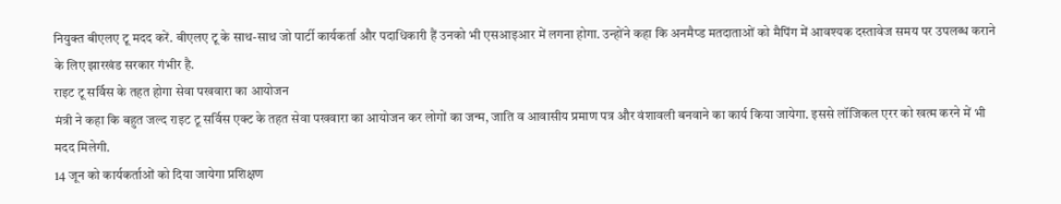नियुक्त बीएलए टू मदद करें. बीएलए टू के साथ-साथ जो पार्टी कार्यकर्ता और पदाधिकारी हैं उनको भी एसआइआर में लगना होगा. उन्होंने कहा कि अनमैप्ड मतदाताओं को मैपिंग में आवश्यक दस्तावेज समय पर उपलब्ध कराने के लिए झारखंड सरकार गंभीर है.
राइट टू सर्विस के तहत होगा सेवा पखवारा का आयोजन
मंत्री ने कहा कि बहुत जल्द राइट टू सर्विस एक्ट के तहत सेवा पखवारा का आयोजन कर लोगों का जन्म, जाति व आवासीय प्रमाण पत्र और वंशावली बनवाने का कार्य किया जायेगा. इससे लॉजिकल एरर को खत्म करने में भी मदद मिलेगी.
14 जून को कार्यकर्ताओं को दिया जायेगा प्रशिक्षण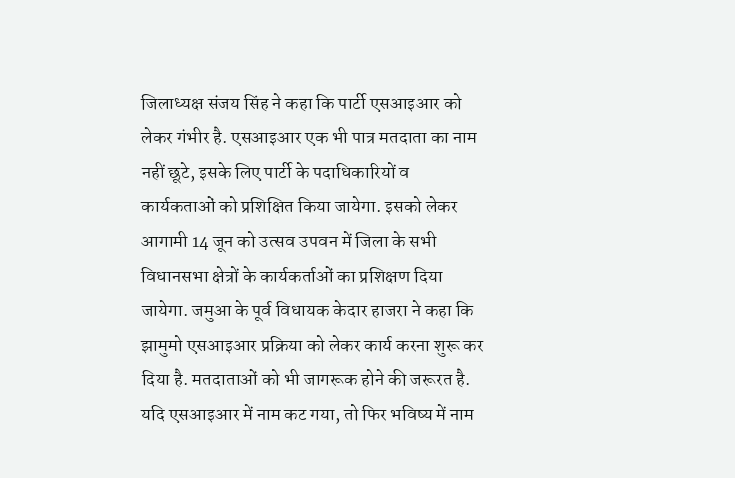जिलाध्यक्ष संजय सिंह ने कहा कि पार्टी एसआइआर को लेकर गंभीर है. एसआइआर एक भी पात्र मतदाता का नाम नहीं छूटे, इसके लिए पार्टी के पदाधिकारियों व कार्यकताओं को प्रशिक्षित किया जायेगा. इसको लेकर आगामी 14 जून को उत्सव उपवन में जिला के सभी विधानसभा क्षेत्रों के कार्यकर्ताओं का प्रशिक्षण दिया जायेगा. जमुआ के पूर्व विधायक केदार हाजरा ने कहा कि झामुमो एसआइआर प्रक्रिया को लेकर कार्य करना शुरू कर दिया है. मतदाताओं को भी जागरूक होने की जरूरत है. यदि एसआइआर में नाम कट गया, तो फिर भविष्य में नाम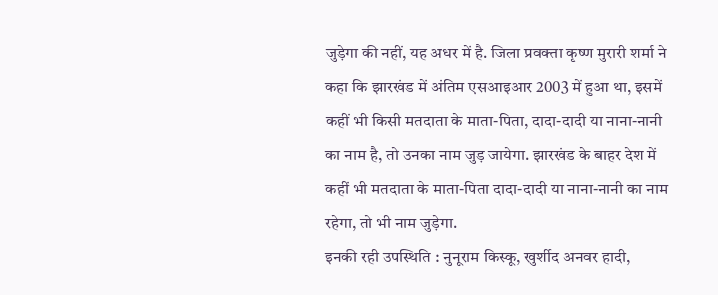जुड़ेगा की नहीं, यह अधर में है. जिला प्रवक्ता कृष्ण मुरारी शर्मा ने कहा कि झारखंड में अंतिम एसआइआर 2003 में हुआ था, इसमें कहीं भी किसी मतदाता के माता-पिता, दादा-दादी या नाना-नानी का नाम है, तो उनका नाम जुड़ जायेगा. झारखंड के बाहर देश में कहीं भी मतदाता के माता-पिता दादा-दादी या नाना-नानी का नाम रहेगा, तो भी नाम जुड़ेगा.
इनकी रही उपस्थिति : नुनूराम किस्कू, खुर्शीद अनवर हादी,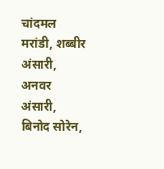चांदमल मरांडी, शब्बीर अंसारी, अनवर अंसारी, बिनोद सोरेन,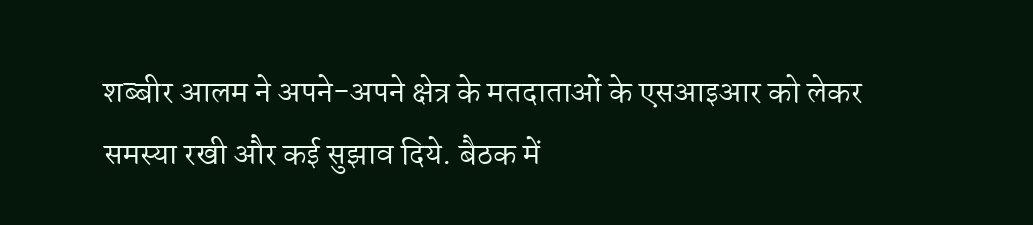शब्बीर आलम ने अपने-अपने क्षेत्र के मतदाताओं के एसआइआर को लेकर समस्या रखी और कई सुझाव दिये. बैठक में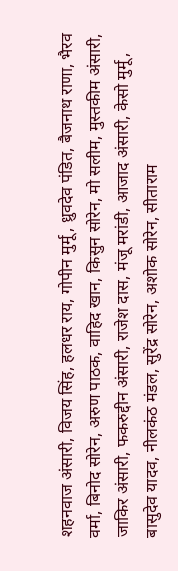शहनवाज अंसारी, विजय सिंह, हलधर राय, गोपीन मुर्मू, ध्रुवदेव पंडित, बैजनाथ राणा, भैरव वर्मा, बिनोद सोरेन, अरुण पाठक, वाहिद खान, किसुन सोरेन, मो सलीम, मुस्तकीम अंसारी, जाकिर अंसारी, फकरुद्दीन अंसारी, राजेश दास, मंजू मरांडी, आजाद अंसारी, केसो मुर्मू, बासुदेव यादव, नीलकंठ मंडल, सुरेंद्र सोरेन, अशोक सोरेन, सीताराम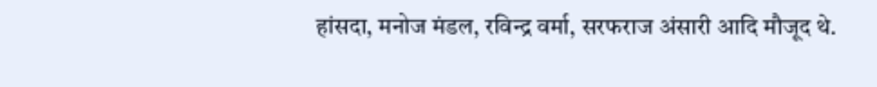हांसदा, मनोज मंडल, रविन्द्र वर्मा, सरफराज अंसारी आदि मौजूद थे.